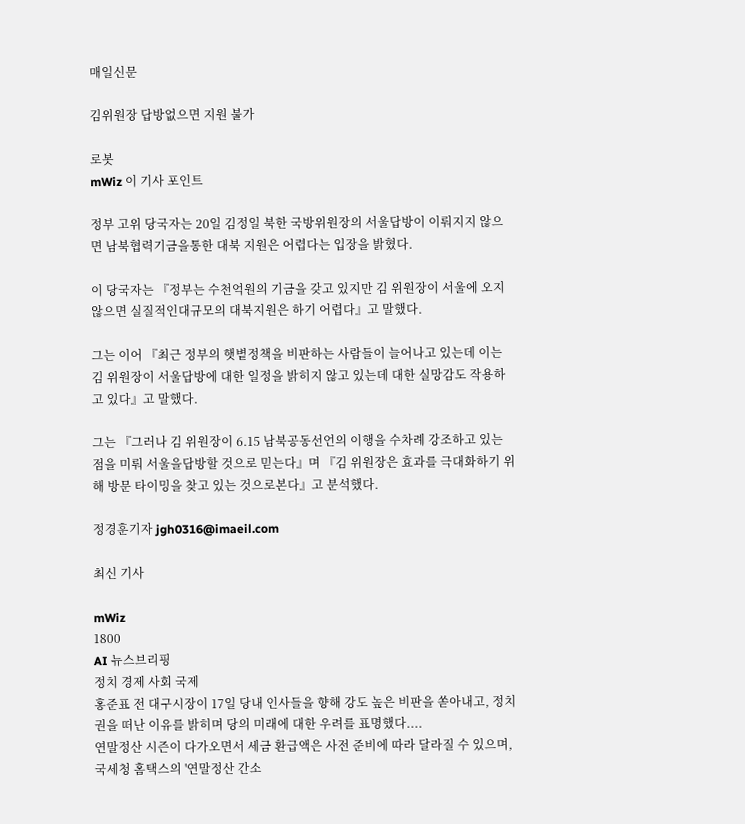매일신문

김위원장 답방없으면 지원 불가

로봇
mWiz 이 기사 포인트

정부 고위 당국자는 20일 김정일 북한 국방위원장의 서울답방이 이뤄지지 않으면 남북협력기금을통한 대북 지원은 어렵다는 입장을 밝혔다.

이 당국자는 『정부는 수천억원의 기금을 갖고 있지만 김 위원장이 서울에 오지 않으면 실질적인대규모의 대북지원은 하기 어렵다』고 말했다.

그는 이어 『최근 정부의 햇볕정책을 비판하는 사람들이 늘어나고 있는데 이는 김 위원장이 서울답방에 대한 일정을 밝히지 않고 있는데 대한 실망감도 작용하고 있다』고 말했다.

그는 『그러나 김 위원장이 6.15 남북공동선언의 이행을 수차례 강조하고 있는 점을 미뤄 서울을답방할 것으로 믿는다』며 『김 위원장은 효과를 극대화하기 위해 방문 타이밍을 찾고 있는 것으로본다』고 분석했다.

정경훈기자 jgh0316@imaeil.com

최신 기사

mWiz
1800
AI 뉴스브리핑
정치 경제 사회 국제
홍준표 전 대구시장이 17일 당내 인사들을 향해 강도 높은 비판을 쏟아내고, 정치권을 떠난 이유를 밝히며 당의 미래에 대한 우려를 표명했다....
연말정산 시즌이 다가오면서 세금 환급액은 사전 준비에 따라 달라질 수 있으며, 국세청 홈택스의 '연말정산 간소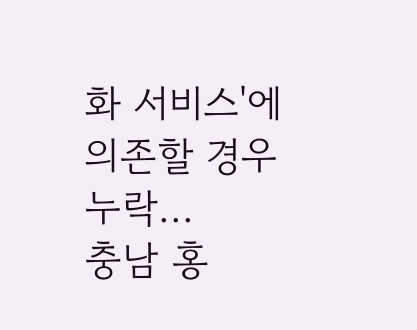화 서비스'에 의존할 경우 누락...
충남 홍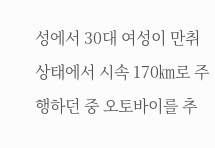성에서 30대 여성이 만취 상태에서 시속 170㎞로 주행하던 중 오토바이를 추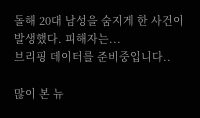돌해 20대 남성을 숨지게 한 사건이 발생했다. 피해자는...
브리핑 데이터를 준비중입니다..

많이 본 뉴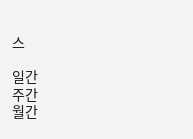스

일간
주간
월간